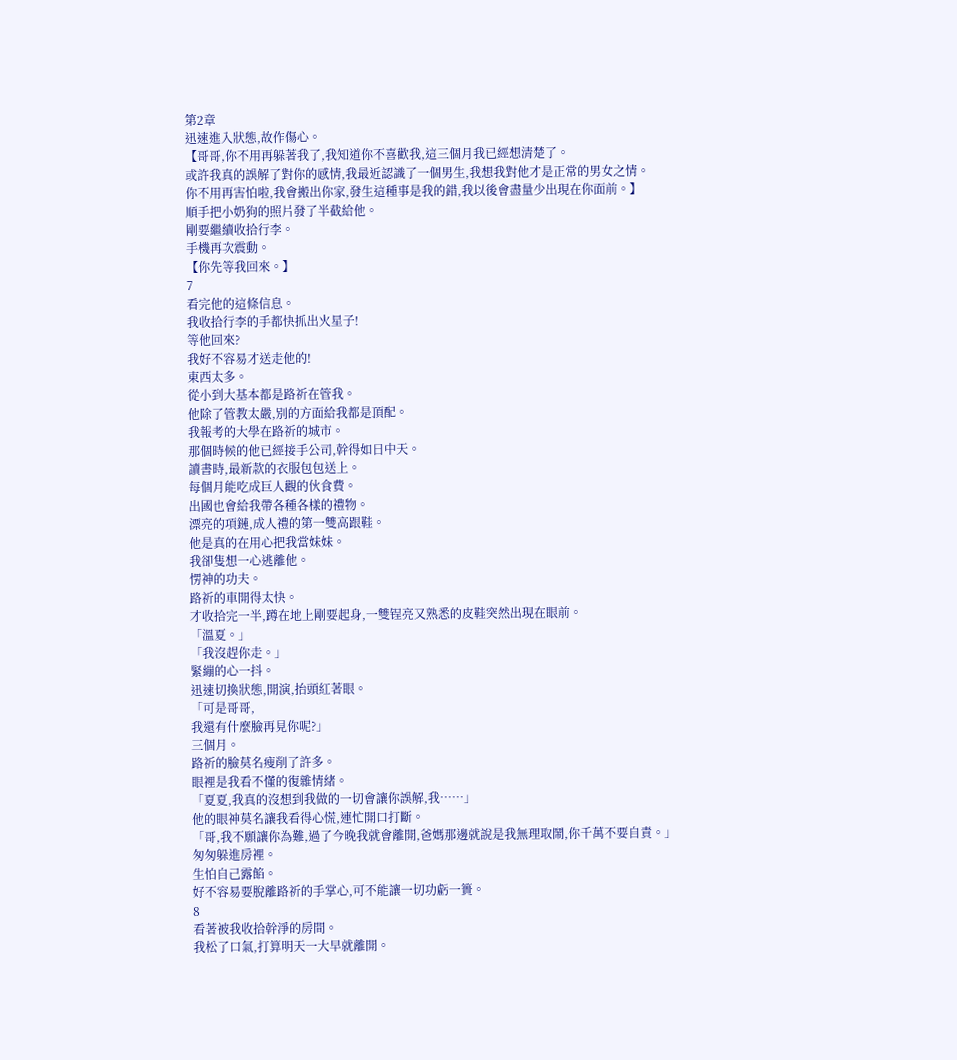第2章
迅速進入狀態,故作傷心。
【哥哥,你不用再躲著我了,我知道你不喜歡我,這三個月我已經想清楚了。
或許我真的誤解了對你的感情,我最近認識了一個男生,我想我對他才是正常的男女之情。
你不用再害怕啦,我會搬出你家,發生這種事是我的錯,我以後會盡量少出現在你面前。】
順手把小奶狗的照片發了半截給他。
剛要繼續收拾行李。
手機再次震動。
【你先等我回來。】
7
看完他的這條信息。
我收拾行李的手都快抓出火星子!
等他回來?
我好不容易才送走他的!
東西太多。
從小到大基本都是路祈在管我。
他除了管教太嚴,別的方面給我都是頂配。
我報考的大學在路祈的城市。
那個時候的他已經接手公司,幹得如日中天。
讀書時,最新款的衣服包包送上。
每個月能吃成巨人觀的伙食費。
出國也會給我帶各種各樣的禮物。
漂亮的項鏈,成人禮的第一雙高跟鞋。
他是真的在用心把我當妹妹。
我卻隻想一心逃離他。
愣神的功夫。
路祈的車開得太快。
才收拾完一半,蹲在地上剛要起身,一雙锃亮又熟悉的皮鞋突然出現在眼前。
「溫夏。」
「我沒趕你走。」
緊繃的心一抖。
迅速切換狀態,開演,抬頭紅著眼。
「可是哥哥,
我還有什麼臉再見你呢?」
三個月。
路祈的臉莫名瘦削了許多。
眼裡是我看不懂的復雜情緒。
「夏夏,我真的沒想到我做的一切會讓你誤解,我……」
他的眼神莫名讓我看得心慌,連忙開口打斷。
「哥,我不願讓你為難,過了今晚我就會離開,爸媽那邊就說是我無理取鬧,你千萬不要自責。」
匆匆躲進房裡。
生怕自己露餡。
好不容易要脫離路祈的手掌心,可不能讓一切功虧一簣。
8
看著被我收拾幹淨的房間。
我松了口氣,打算明天一大早就離開。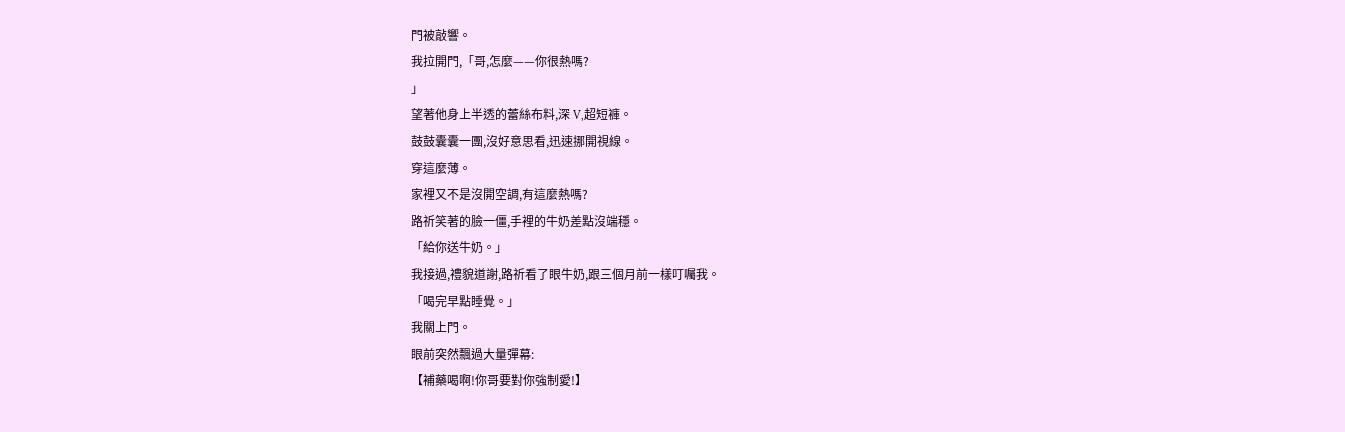門被敲響。
我拉開門,「哥,怎麼——你很熱嗎?
」
望著他身上半透的蕾絲布料,深 V,超短褲。
鼓鼓囊囊一團,沒好意思看,迅速挪開視線。
穿這麼薄。
家裡又不是沒開空調,有這麼熱嗎?
路祈笑著的臉一僵,手裡的牛奶差點沒端穩。
「給你送牛奶。」
我接過,禮貌道謝,路祈看了眼牛奶,跟三個月前一樣叮囑我。
「喝完早點睡覺。」
我關上門。
眼前突然飄過大量彈幕:
【補藥喝啊!你哥要對你強制愛!】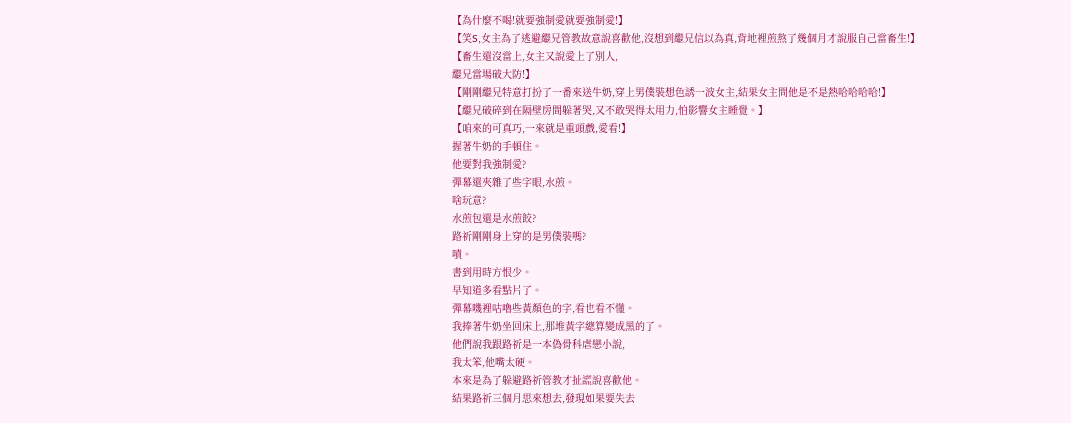【為什麼不喝!就要強制愛就要強制愛!】
【笑S,女主為了逃避繼兄管教故意說喜歡他,沒想到繼兄信以為真,背地裡煎熬了幾個月才說服自己當畜生!】
【畜生還沒當上,女主又說愛上了別人,
繼兄當場破大防!】
【剛剛繼兄特意打扮了一番來送牛奶,穿上男僕裝想色誘一波女主,結果女主問他是不是熱哈哈哈哈!】
【繼兄破碎到在隔壁房間躲著哭,又不敢哭得太用力,怕影響女主睡覺。】
【咱來的可真巧,一來就是重頭戲,愛看!】
握著牛奶的手頓住。
他要對我強制愛?
彈幕還夾雜了些字眼,水煎。
啥玩意?
水煎包還是水煎餃?
路祈剛剛身上穿的是男僕裝嗎?
嘖。
書到用時方恨少。
早知道多看點片了。
彈幕嘰裡咕嚕些黃顏色的字,看也看不懂。
我捧著牛奶坐回床上,那堆黃字總算變成黑的了。
他們說我跟路祈是一本偽骨科虐戀小說,
我太笨,他嘴太硬。
本來是為了躲避路祈管教才扯謊說喜歡他。
結果路祈三個月思來想去,發現如果要失去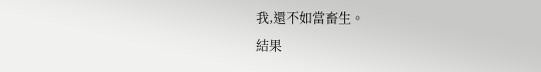我,還不如當畜生。
結果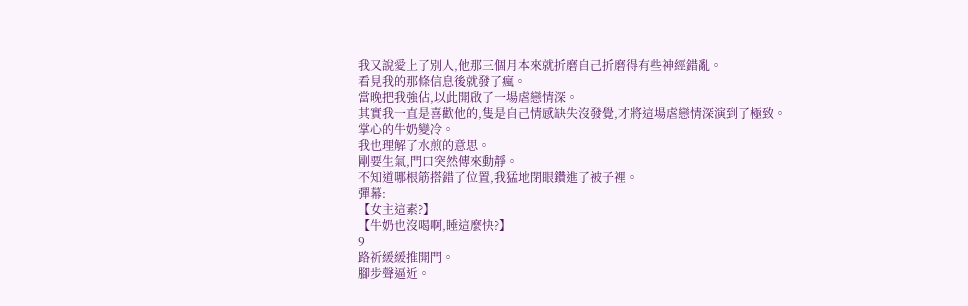我又說愛上了別人,他那三個月本來就折磨自己折磨得有些神經錯亂。
看見我的那條信息後就發了瘋。
當晚把我強佔,以此開啟了一場虐戀情深。
其實我一直是喜歡他的,隻是自己情感缺失沒發覺,才將這場虐戀情深演到了極致。
掌心的牛奶變冷。
我也理解了水煎的意思。
剛要生氣,門口突然傳來動靜。
不知道哪根筋搭錯了位置,我猛地閉眼鑽進了被子裡。
彈幕:
【女主這素?】
【牛奶也沒喝啊,睡這麼快?】
9
路祈緩緩推開門。
腳步聲逼近。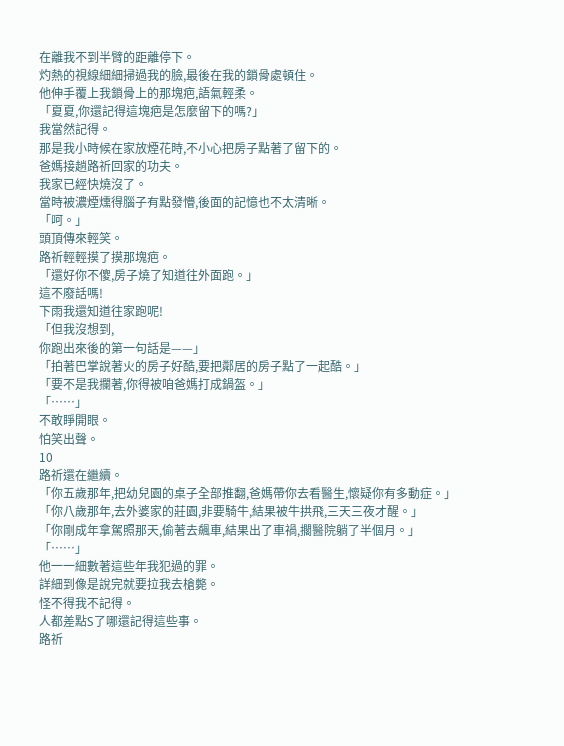在離我不到半臂的距離停下。
灼熱的視線細細掃過我的臉,最後在我的鎖骨處頓住。
他伸手覆上我鎖骨上的那塊疤,語氣輕柔。
「夏夏,你還記得這塊疤是怎麼留下的嗎?」
我當然記得。
那是我小時候在家放煙花時,不小心把房子點著了留下的。
爸媽接趟路祈回家的功夫。
我家已經快燒沒了。
當時被濃煙燻得腦子有點發懵,後面的記憶也不太清晰。
「呵。」
頭頂傳來輕笑。
路祈輕輕摸了摸那塊疤。
「還好你不傻,房子燒了知道往外面跑。」
這不廢話嗎!
下雨我還知道往家跑呢!
「但我沒想到,
你跑出來後的第一句話是——」
「拍著巴掌說著火的房子好酷,要把鄰居的房子點了一起酷。」
「要不是我攔著,你得被咱爸媽打成鍋盔。」
「……」
不敢睜開眼。
怕笑出聲。
10
路祈還在繼續。
「你五歲那年,把幼兒園的桌子全部推翻,爸媽帶你去看醫生,懷疑你有多動症。」
「你八歲那年,去外婆家的莊園,非要騎牛,結果被牛拱飛,三天三夜才醒。」
「你剛成年拿駕照那天,偷著去飆車,結果出了車禍,擱醫院躺了半個月。」
「……」
他一一細數著這些年我犯過的罪。
詳細到像是說完就要拉我去槍斃。
怪不得我不記得。
人都差點S了哪還記得這些事。
路祈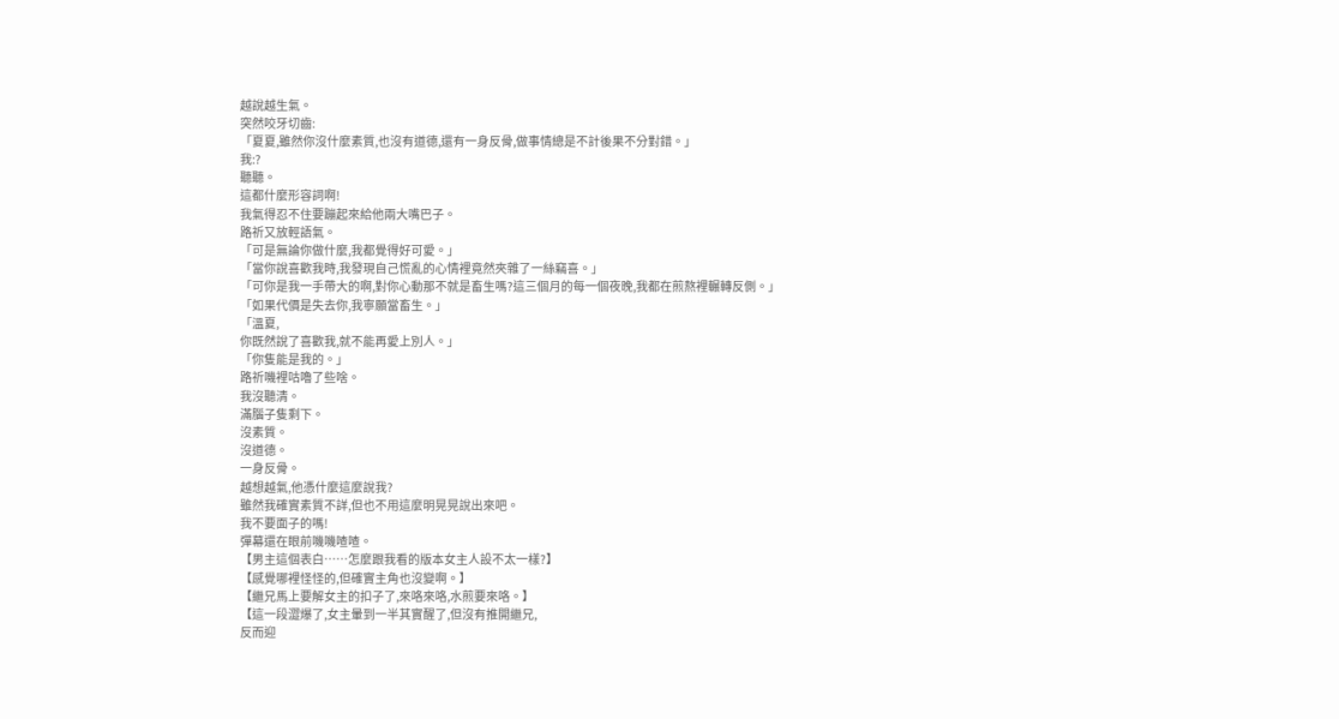越說越生氣。
突然咬牙切齒:
「夏夏,雖然你沒什麼素質,也沒有道德,還有一身反骨,做事情總是不計後果不分對錯。」
我:?
聽聽。
這都什麼形容詞啊!
我氣得忍不住要蹦起來給他兩大嘴巴子。
路祈又放輕語氣。
「可是無論你做什麼,我都覺得好可愛。」
「當你說喜歡我時,我發現自己慌亂的心情裡竟然夾雜了一絲竊喜。」
「可你是我一手帶大的啊,對你心動那不就是畜生嗎?這三個月的每一個夜晚,我都在煎熬裡輾轉反側。」
「如果代價是失去你,我寧願當畜生。」
「溫夏,
你既然說了喜歡我,就不能再愛上別人。」
「你隻能是我的。」
路祈嘰裡咕嚕了些啥。
我沒聽清。
滿腦子隻剩下。
沒素質。
沒道德。
一身反骨。
越想越氣,他憑什麼這麼說我?
雖然我確實素質不詳,但也不用這麼明晃晃說出來吧。
我不要面子的嗎!
彈幕還在眼前嘰嘰喳喳。
【男主這個表白……怎麼跟我看的版本女主人設不太一樣?】
【感覺哪裡怪怪的,但確實主角也沒變啊。】
【繼兄馬上要解女主的扣子了,來咯來咯,水煎要來咯。】
【這一段澀爆了,女主暈到一半其實醒了,但沒有推開繼兄,
反而迎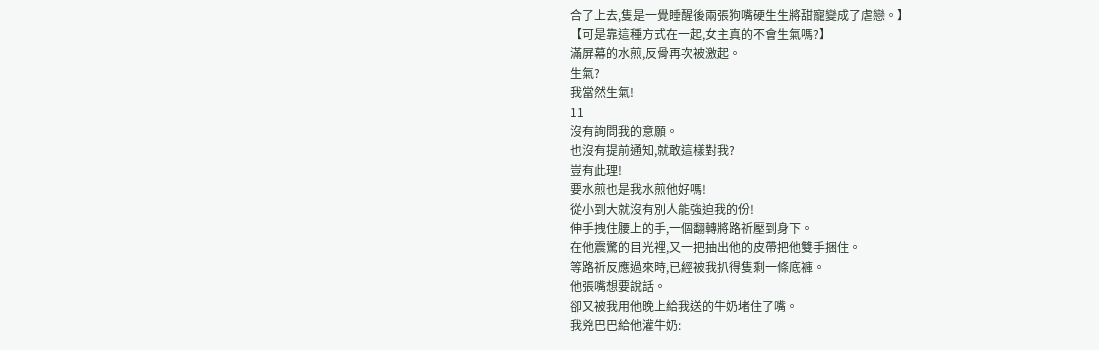合了上去,隻是一覺睡醒後兩張狗嘴硬生生將甜寵變成了虐戀。】
【可是靠這種方式在一起,女主真的不會生氣嗎?】
滿屏幕的水煎,反骨再次被激起。
生氣?
我當然生氣!
11
沒有詢問我的意願。
也沒有提前通知,就敢這樣對我?
豈有此理!
要水煎也是我水煎他好嗎!
從小到大就沒有別人能強迫我的份!
伸手拽住腰上的手,一個翻轉將路祈壓到身下。
在他震驚的目光裡,又一把抽出他的皮帶把他雙手捆住。
等路祈反應過來時,已經被我扒得隻剩一條底褲。
他張嘴想要說話。
卻又被我用他晚上給我送的牛奶堵住了嘴。
我兇巴巴給他灌牛奶: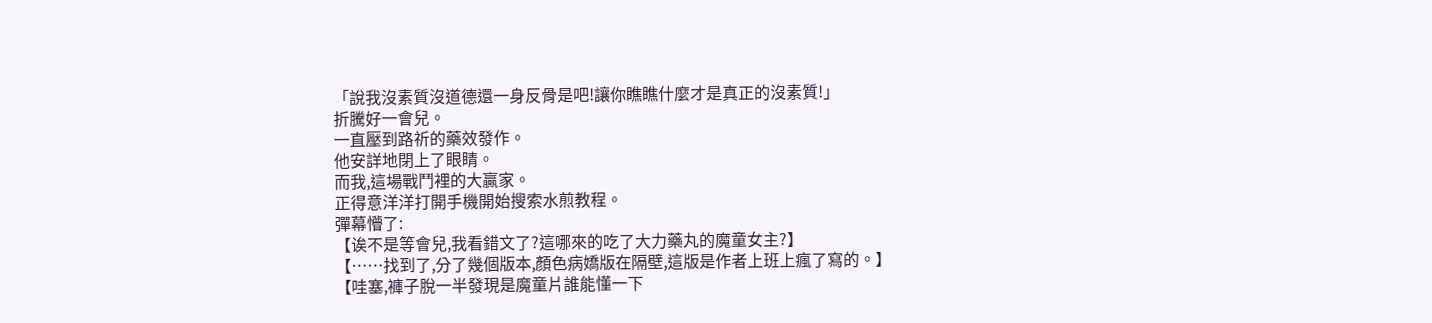「說我沒素質沒道德還一身反骨是吧!讓你瞧瞧什麼才是真正的沒素質!」
折騰好一會兒。
一直壓到路祈的藥效發作。
他安詳地閉上了眼睛。
而我,這場戰鬥裡的大贏家。
正得意洋洋打開手機開始搜索水煎教程。
彈幕懵了:
【诶不是等會兒,我看錯文了?這哪來的吃了大力藥丸的魔童女主?】
【……找到了,分了幾個版本,顏色病嬌版在隔壁,這版是作者上班上瘋了寫的。】
【哇塞,褲子脫一半發現是魔童片誰能懂一下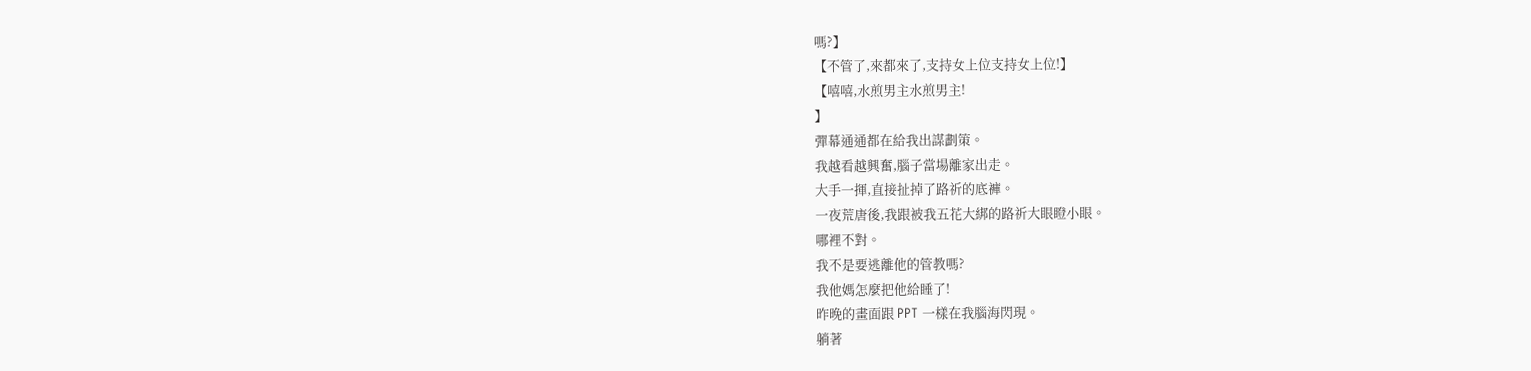嗎?】
【不管了,來都來了,支持女上位支持女上位!】
【嘻嘻,水煎男主水煎男主!
】
彈幕通通都在給我出謀劃策。
我越看越興奮,腦子當場離家出走。
大手一揮,直接扯掉了路祈的底褲。
一夜荒唐後,我跟被我五花大綁的路祈大眼瞪小眼。
哪裡不對。
我不是要逃離他的管教嗎?
我他媽怎麼把他給睡了!
昨晚的畫面跟 PPT 一樣在我腦海閃現。
躺著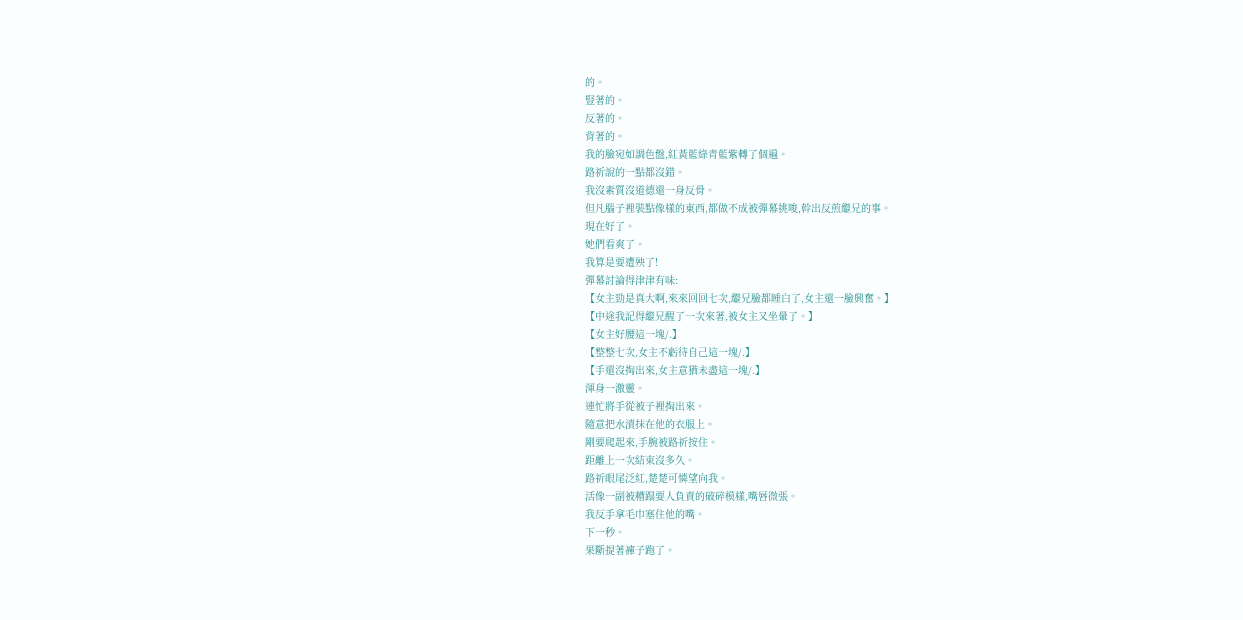的。
豎著的。
反著的。
背著的。
我的臉宛如調色盤,紅黃藍綠青藍紫轉了個遍。
路祈說的一點都沒錯。
我沒素質沒道德還一身反骨。
但凡腦子裡裝點像樣的東西,都做不成被彈幕挑唆,幹出反煎繼兄的事。
現在好了。
她們看爽了。
我算是要遭殃了!
彈幕討論得津津有味:
【女主勁是真大啊,來來回回七次,繼兄臉都睡白了,女主還一臉興奮。】
【中途我記得繼兄醒了一次來著,被女主又坐暈了。】
【女主好腰這一塊/.】
【整整七次,女主不虧待自己這一塊/.】
【手還沒掏出來,女主意猶未盡這一塊/.】
渾身一激靈。
連忙將手從被子裡掏出來。
隨意把水漬抹在他的衣服上。
剛要爬起來,手腕被路祈按住。
距離上一次結束沒多久。
路祈眼尾泛紅,楚楚可憐望向我。
活像一副被糟蹋要人負責的破碎模樣,嘴唇微張。
我反手拿毛巾塞住他的嘴。
下一秒。
果斷提著褲子跑了。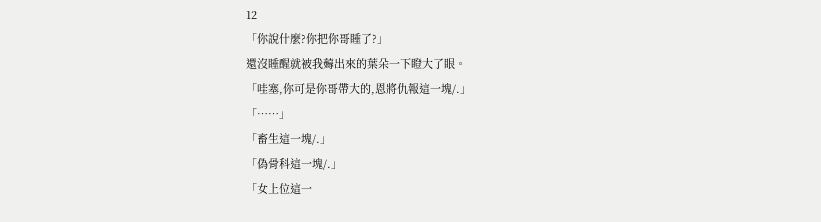12
「你說什麼?你把你哥睡了?」
還沒睡醒就被我薅出來的葉朵一下瞪大了眼。
「哇塞,你可是你哥帶大的,恩將仇報這一塊/.」
「……」
「畜生這一塊/.」
「偽骨科這一塊/.」
「女上位這一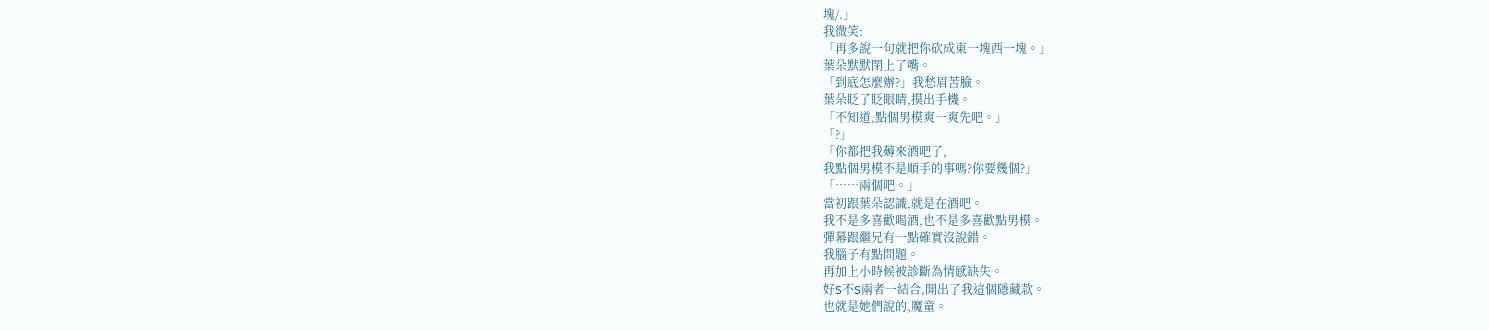塊/.」
我微笑:
「再多說一句就把你砍成東一塊西一塊。」
葉朵默默閉上了嘴。
「到底怎麼辦?」我愁眉苦臉。
葉朵眨了眨眼睛,摸出手機。
「不知道,點個男模爽一爽先吧。」
「?」
「你都把我薅來酒吧了,
我點個男模不是順手的事嗎?你要幾個?」
「……兩個吧。」
當初跟葉朵認識,就是在酒吧。
我不是多喜歡喝酒,也不是多喜歡點男模。
彈幕跟繼兄有一點確實沒說錯。
我腦子有點問題。
再加上小時候被診斷為情感缺失。
好S不S兩者一結合,開出了我這個隱藏款。
也就是她們說的,魔童。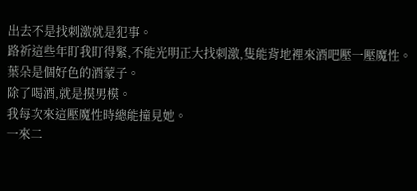出去不是找刺激就是犯事。
路祈這些年盯我盯得緊,不能光明正大找刺激,隻能背地裡來酒吧壓一壓魔性。
葉朵是個好色的酒蒙子。
除了喝酒,就是摸男模。
我每次來這壓魔性時總能撞見她。
一來二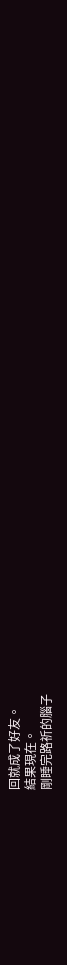回就成了好友。
結果現在。
剛睡完路祈的腦子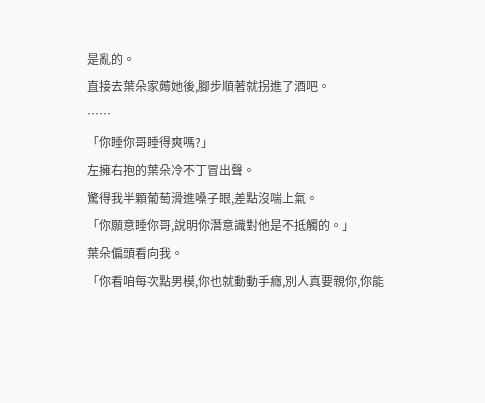是亂的。
直接去葉朵家薅她後,腳步順著就拐進了酒吧。
……
「你睡你哥睡得爽嗎?」
左擁右抱的葉朵冷不丁冒出聲。
驚得我半顆葡萄滑進嗓子眼,差點沒喘上氣。
「你願意睡你哥,說明你潛意識對他是不抵觸的。」
葉朵偏頭看向我。
「你看咱每次點男模,你也就動動手癮,別人真要親你,你能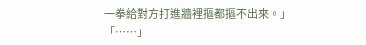一拳給對方打進牆裡摳都摳不出來。」
「……」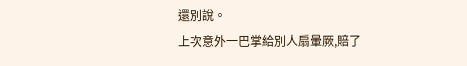還別說。
上次意外一巴掌給別人扇暈厥,賠了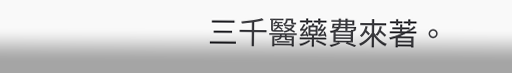三千醫藥費來著。